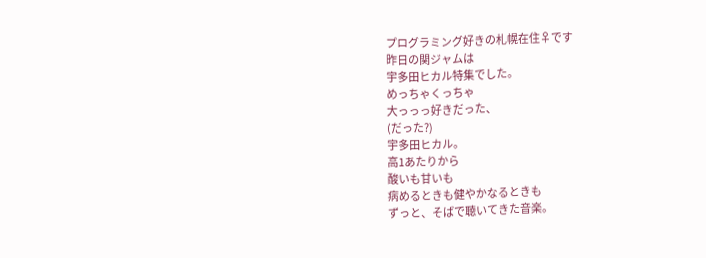プログラミング好きの札幌在住♀です
昨日の関ジャムは
宇多田ヒカル特集でした。
めっちゃくっちゃ
大っっっ好きだった、
(だった?)
宇多田ヒカル。
高1あたりから
酸いも甘いも
病めるときも健やかなるときも
ずっと、そばで聴いてきた音楽。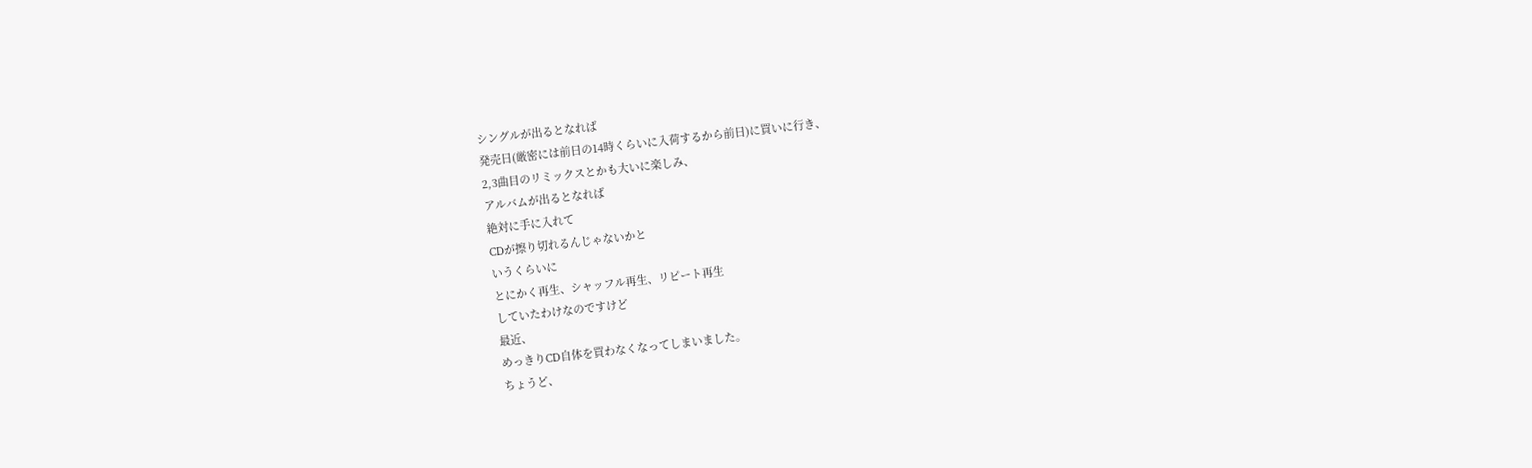シングルが出るとなれば
発売日(厳密には前日の14時くらいに入荷するから前日)に買いに行き、
2,3曲目のリミックスとかも大いに楽しみ、
アルバムが出るとなれば
絶対に手に入れて
CDが擦り切れるんじゃないかと
いうくらいに
とにかく再生、シャッフル再生、リピート再生
していたわけなのですけど
最近、
めっきりCD自体を買わなくなってしまいました。
ちょうど、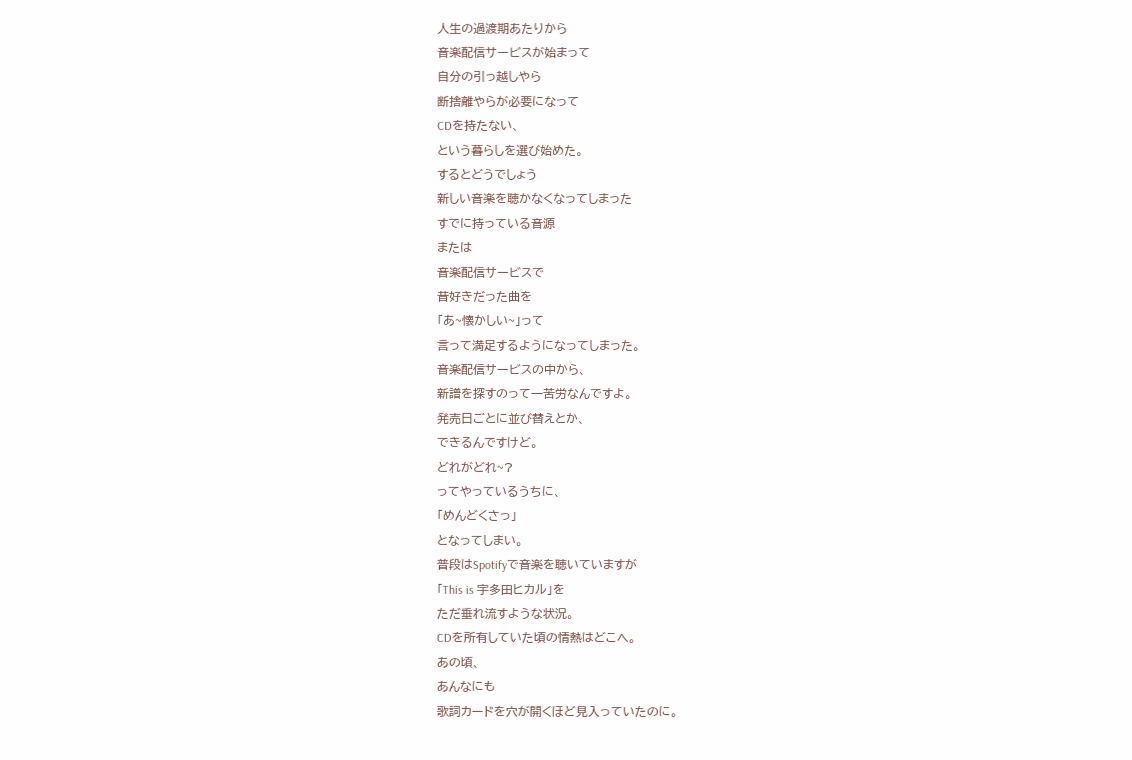人生の過渡期あたりから
音楽配信サービスが始まって
自分の引っ越しやら
断捨離やらが必要になって
CDを持たない、
という暮らしを選び始めた。
するとどうでしょう
新しい音楽を聴かなくなってしまった
すでに持っている音源
または
音楽配信サービスで
昔好きだった曲を
「あ~懐かしい~」って
言って満足するようになってしまった。
音楽配信サービスの中から、
新譜を探すのって一苦労なんですよ。
発売日ごとに並び替えとか、
できるんですけど。
どれがどれ~?
ってやっているうちに、
「めんどくさっ」
となってしまい。
普段はSpotifyで音楽を聴いていますが
「This is 宇多田ヒカル」を
ただ垂れ流すような状況。
CDを所有していた頃の情熱はどこへ。
あの頃、
あんなにも
歌詞カードを穴が開くほど見入っていたのに。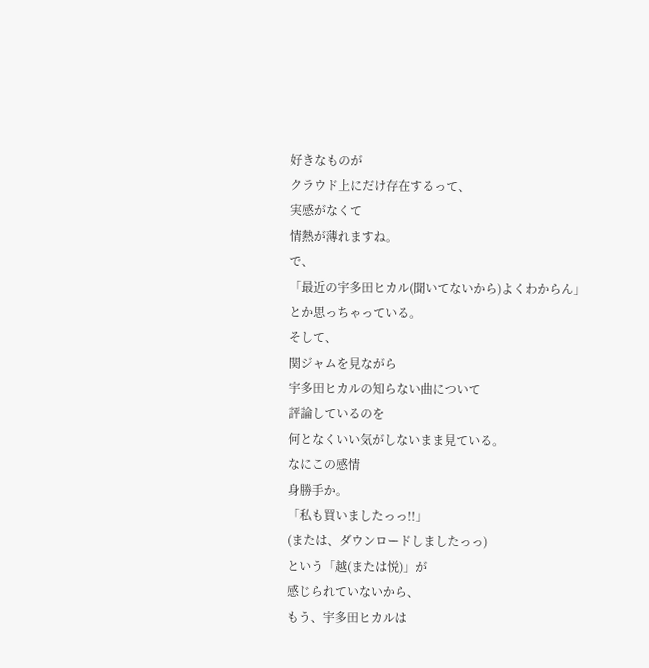好きなものが
クラウド上にだけ存在するって、
実感がなくて
情熱が薄れますね。
で、
「最近の宇多田ヒカル(聞いてないから)よくわからん」
とか思っちゃっている。
そして、
関ジャムを見ながら
宇多田ヒカルの知らない曲について
評論しているのを
何となくいい気がしないまま見ている。
なにこの感情
身勝手か。
「私も買いましたっっ!!」
(または、ダウンロードしましたっっ)
という「越(または悦)」が
感じられていないから、
もう、宇多田ヒカルは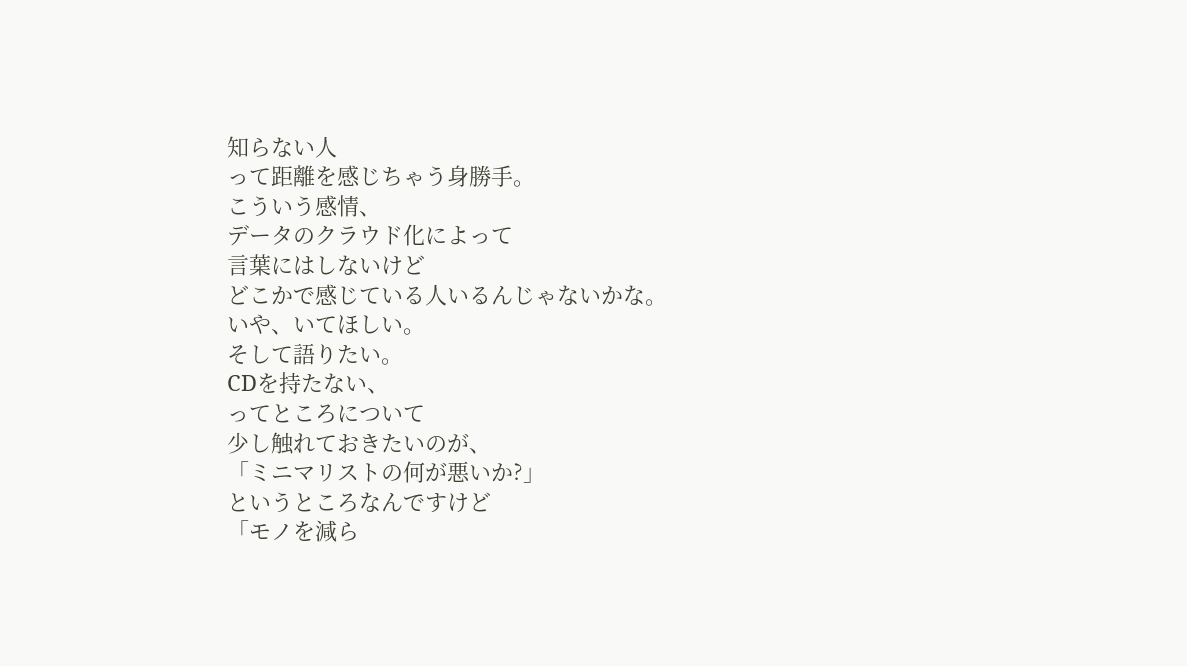知らない人
って距離を感じちゃう身勝手。
こういう感情、
データのクラウド化によって
言葉にはしないけど
どこかで感じている人いるんじゃないかな。
いや、いてほしい。
そして語りたい。
CDを持たない、
ってところについて
少し触れておきたいのが、
「ミニマリストの何が悪いか?」
というところなんですけど
「モノを減ら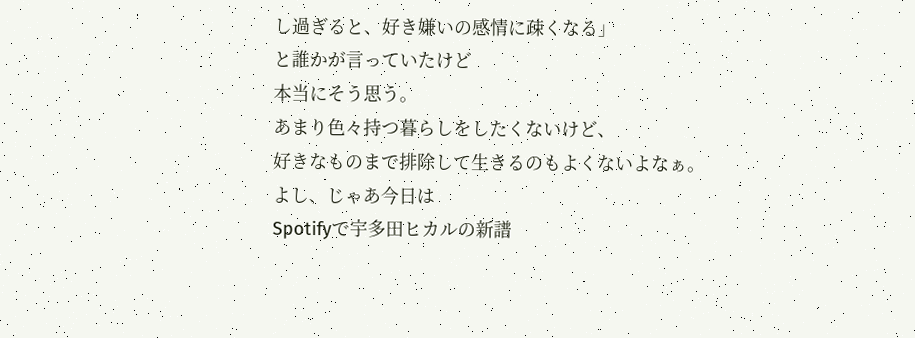し過ぎると、好き嫌いの感情に疎くなる」
と誰かが言っていたけど
本当にそう思う。
あまり色々持つ暮らしをしたくないけど、
好きなものまで排除して生きるのもよくないよなぁ。
よし、じゃあ今日は
Spotifyで宇多田ヒカルの新譜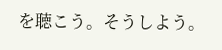を聴こう。そうしよう。